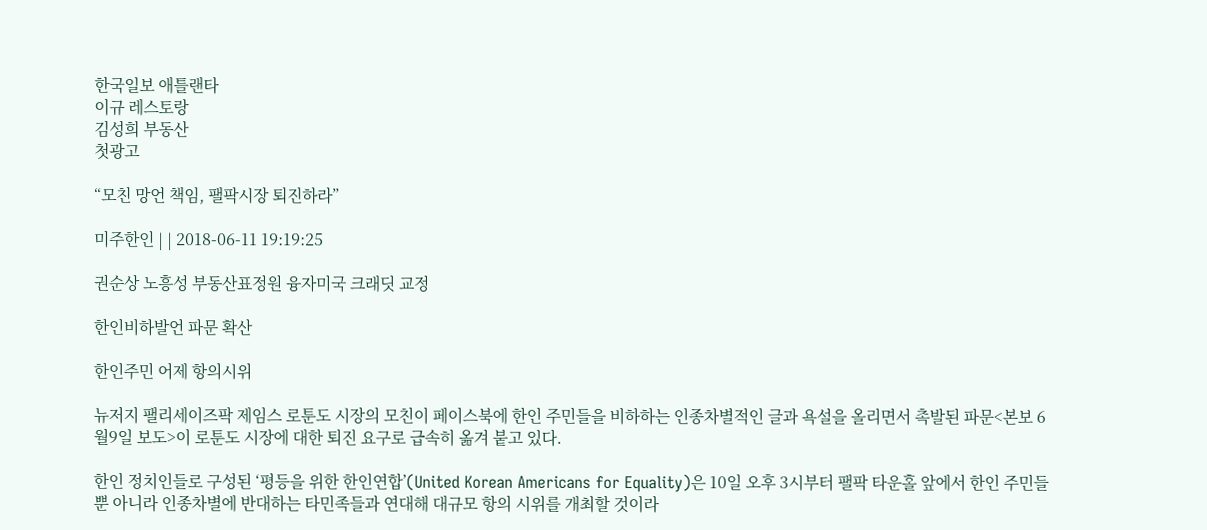한국일보 애틀랜타
이규 레스토랑
김성희 부동산
첫광고

“모친 망언 책임, 팰팍시장 퇴진하라”

미주한인 | | 2018-06-11 19:19:25

권순상 노흥성 부동산표정원 융자미국 크래딧 교정

한인비하발언 파문 확산

한인주민 어제 항의시위

뉴저지 팰리세이즈팍 제임스 로툰도 시장의 모친이 페이스북에 한인 주민들을 비하하는 인종차별적인 글과 욕설을 올리면서 촉발된 파문<본보 6월9일 보도>이 로툰도 시장에 대한 퇴진 요구로 급속히 옮겨 붙고 있다.

한인 정치인들로 구성된 ‘평등을 위한 한인연합’(United Korean Americans for Equality)은 10일 오후 3시부터 팰팍 타운홀 앞에서 한인 주민들 뿐 아니라 인종차별에 반대하는 타민족들과 연대해 대규모 항의 시위를 개최할 것이라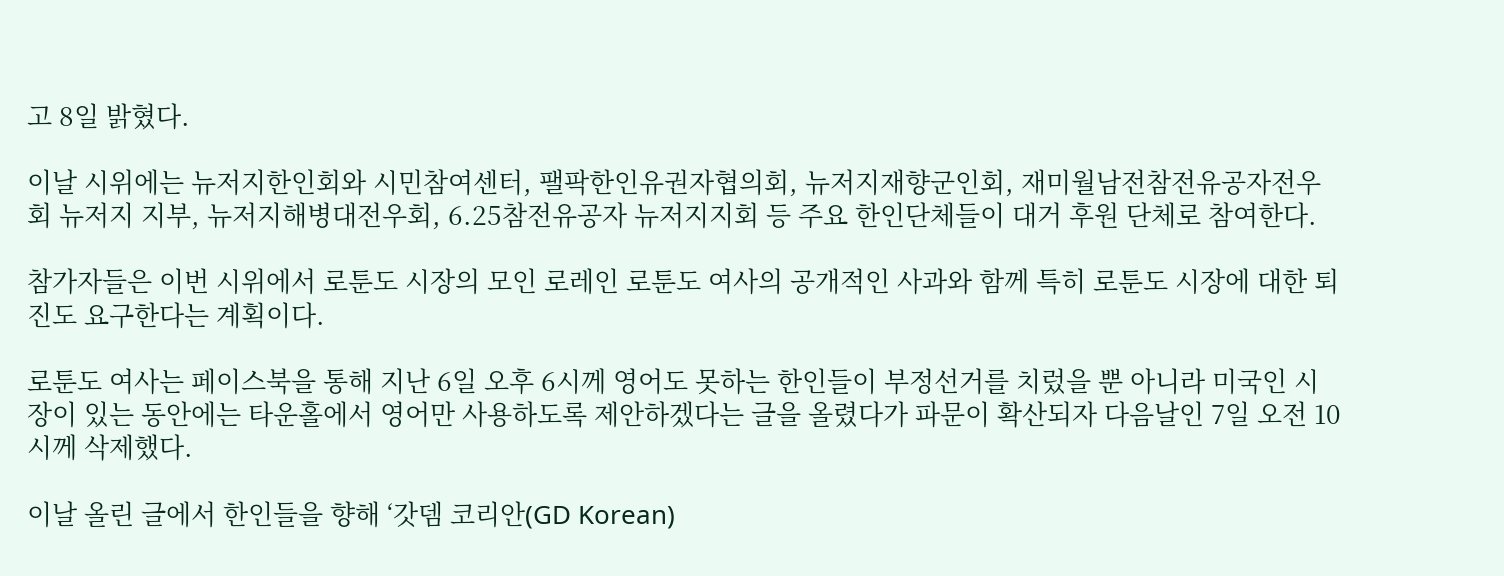고 8일 밝혔다.

이날 시위에는 뉴저지한인회와 시민참여센터, 팰팍한인유권자협의회, 뉴저지재향군인회, 재미월남전참전유공자전우회 뉴저지 지부, 뉴저지해병대전우회, 6.25참전유공자 뉴저지지회 등 주요 한인단체들이 대거 후원 단체로 참여한다.

참가자들은 이번 시위에서 로툰도 시장의 모인 로레인 로툰도 여사의 공개적인 사과와 함께 특히 로툰도 시장에 대한 퇴진도 요구한다는 계획이다.

로툰도 여사는 페이스북을 통해 지난 6일 오후 6시께 영어도 못하는 한인들이 부정선거를 치렀을 뿐 아니라 미국인 시장이 있는 동안에는 타운홀에서 영어만 사용하도록 제안하겠다는 글을 올렸다가 파문이 확산되자 다음날인 7일 오전 10시께 삭제했다.

이날 올린 글에서 한인들을 향해 ‘갓뎀 코리안(GD Korean)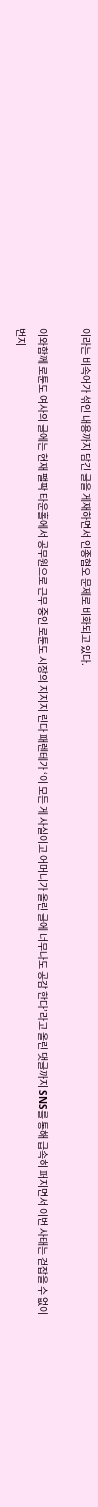이라는 비속어가 섞인 내용까지 담긴 글을 게재하면서 인종혐오 문제로 비화되고 있다.

이와함께 로툰도 여사의 글에는 현재 팰팍 타운홀에서 공무원으로 근무 중인 로툰도 시장의 지지지 린다 패렌테가 ‘이 모든 게 사실이고 어머니가 올린 글에 너무나도 공감 한다’라고 올린 댓글까지 SNS를 통해 급속히 퍼지면서 이번 사태는 걷잡을 수 없이 번지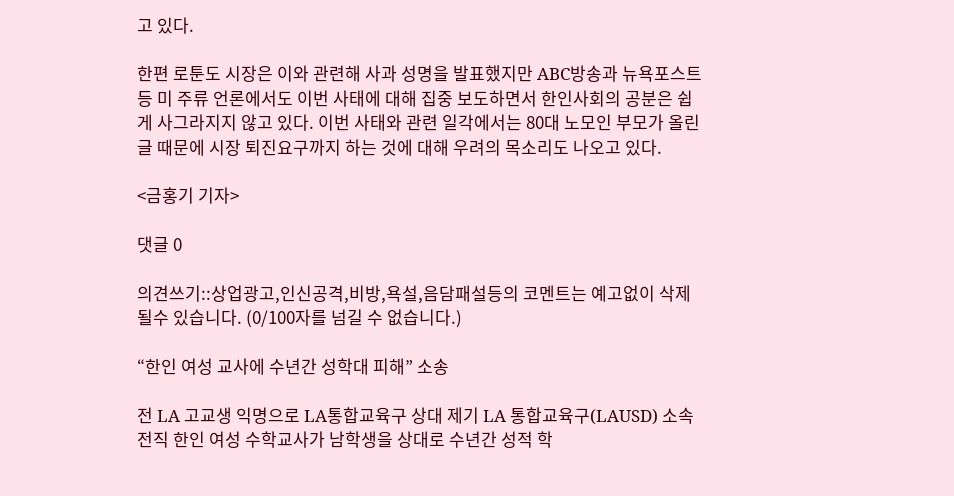고 있다.

한편 로툰도 시장은 이와 관련해 사과 성명을 발표했지만 ABC방송과 뉴욕포스트 등 미 주류 언론에서도 이번 사태에 대해 집중 보도하면서 한인사회의 공분은 쉽게 사그라지지 않고 있다. 이번 사태와 관련 일각에서는 80대 노모인 부모가 올린 글 때문에 시장 퇴진요구까지 하는 것에 대해 우려의 목소리도 나오고 있다.

<금홍기 기자>

댓글 0

의견쓰기::상업광고,인신공격,비방,욕설,음담패설등의 코멘트는 예고없이 삭제될수 있습니다. (0/100자를 넘길 수 없습니다.)

“한인 여성 교사에 수년간 성학대 피해” 소송

전 LA 고교생 익명으로 LA통합교육구 상대 제기 LA 통합교육구(LAUSD) 소속 전직 한인 여성 수학교사가 남학생을 상대로 수년간 성적 학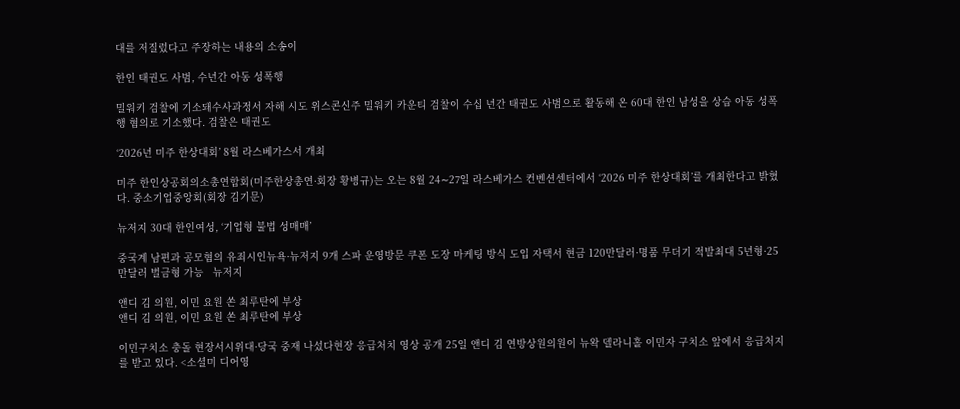대를 저질렀다고 주장하는 내용의 소송이

한인 태권도 사범, 수년간 아동 성폭행

밀워키 검찰에 기소돼수사과정서 자해 시도 위스콘신주 밀워키 카운티 검찰이 수십 년간 태권도 사범으로 활동해 온 60대 한인 남성을 상습 아동 성폭행 혐의로 기소했다. 검찰은 태권도

‘2026년 미주 한상대회’ 8월 라스베가스서 개최

미주 한인상공회의소총연합회(미주한상총연·회장 황병규)는 오는 8월 24∼27일 라스베가스 컨벤션센터에서 ‘2026 미주 한상대회’를 개최한다고 밝혔다. 중소기업중앙회(회장 김기문)

뉴저지 30대 한인여성, ‘기업형 불법 성매매’

중국계 남편과 공모혐의 유죄시인뉴욕·뉴저지 9개 스파 운영방문 쿠폰 도장 마케팅 방식 도입 자택서 현금 120만달러·명품 무더기 적발최대 5년형·25만달러 벌금형 가능   뉴저지

앤디 김 의원, 이민 요원 쏜 최루탄에 부상
앤디 김 의원, 이민 요원 쏜 최루탄에 부상

이민구치소 충돌 현장서시위대·당국 중재 나섰다현장 응급처치 영상 공개 25일 앤디 김 연방상원의원이 뉴왁 델라니홀 이민자 구치소 앞에서 응급처지를 받고 있다. <소셜미 디어영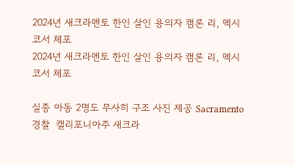2024년 새크라멘토 한인 살인 용의자 캠론 리, 멕시코서 체포
2024년 새크라멘토 한인 살인 용의자 캠론 리, 멕시코서 체포

실종 아동 2명도 무사히 구조 사진 제공 Sacramento 경찰  캘리포니아주 새크라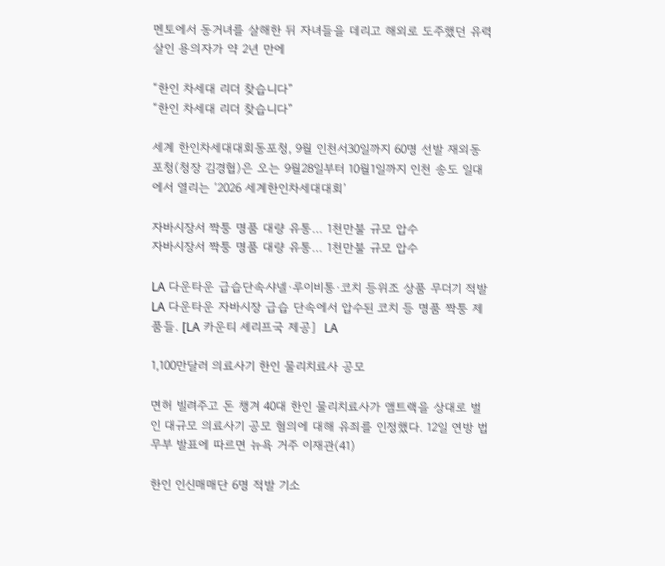멘토에서 동거녀를 살해한 뒤 자녀들을 데리고 해외로 도주했던 유력 살인 용의자가 약 2년 만에

“한인 차세대 리더 찾습니다”
“한인 차세대 리더 찾습니다”

세계 한인차세대대회동포청, 9월 인천서30일까지 60명 선발 재외동포청(청장 김경협)은 오는 9월28일부터 10월1일까지 인천 송도 일대에서 열리는 ‘2026 세계한인차세대대회’

자바시장서 짝퉁 명품 대량 유통… 1천만불 규모 압수
자바시장서 짝퉁 명품 대량 유통… 1천만불 규모 압수

LA 다운타운 급습단속샤넬·루이비통·코치 등위조 상품 무더기 적발  LA 다운타운 자바시장 급습 단속에서 압수된 코치 등 명품 짝퉁 제품들. [LA 카운티 셰리프국 제공]  LA

1,100만달러 의료사기 한인 물리치료사 공모

면허 빌려주고 돈 챙겨 40대 한인 물리치료사가 앰트랙을 상대로 벌인 대규모 의료사기 공모 혐의에 대해 유죄를 인정했다. 12일 연방 법무부 발표에 따르면 뉴욕 거주 이재관(41)

한인 인신매매단 6명 적발 기소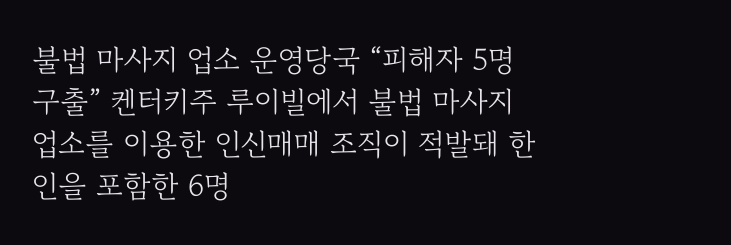불법 마사지 업소 운영당국 “피해자 5명 구출” 켄터키주 루이빌에서 불법 마사지 업소를 이용한 인신매매 조직이 적발돼 한인을 포함한 6명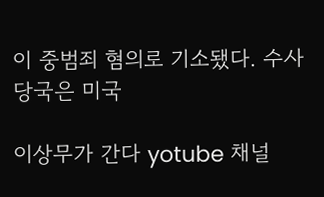이 중범죄 혐의로 기소됐다. 수사당국은 미국

이상무가 간다 yotube 채널